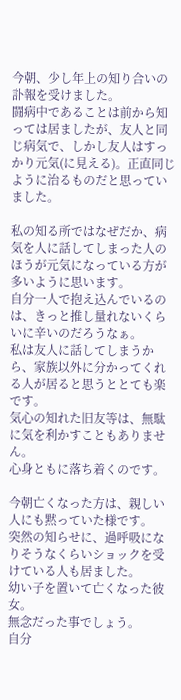今朝、少し年上の知り合いの訃報を受けました。
闘病中であることは前から知っては居ましたが、友人と同じ病気で、しかし友人はすっかり元気(に見える)。正直同じように治るものだと思っていました。

私の知る所ではなぜだか、病気を人に話してしまった人のほうが元気になっている方が多いように思います。
自分一人で抱え込んでいるのは、きっと推し量れないくらいに辛いのだろうなぁ。
私は友人に話してしまうから、家族以外に分かってくれる人が居ると思うととても楽です。
気心の知れた旧友等は、無駄に気を利かすこともありません。
心身ともに落ち着くのです。

今朝亡くなった方は、親しい人にも黙っていた様です。
突然の知らせに、過呼吸になりそうなくらいショックを受けている人も居ました。
幼い子を置いて亡くなった彼女。
無念だった事でしょう。
自分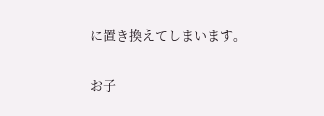に置き換えてしまいます。

お子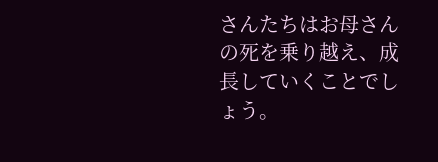さんたちはお母さんの死を乗り越え、成長していくことでしょう。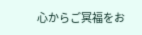心からご冥福をお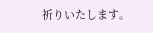祈りいたします。